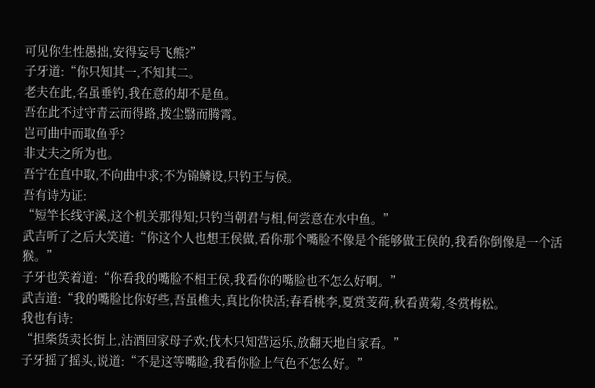可见你生性愚拙,安得妄号飞熊?”
子牙道:“你只知其一,不知其二。
老夫在此,名虽垂钓,我在意的却不是鱼。
吾在此不过守青云而得路,拨尘翳而腾霄。
岂可曲中而取鱼乎?
非丈夫之所为也。
吾宁在直中取,不向曲中求;不为锦鳞设,只钓王与侯。
吾有诗为证:
“短竿长线守溪,这个机关那得知;只钓当朝君与相,何尝意在水中鱼。”
武吉听了之后大笑道:“你这个人也想王侯做,看你那个嘴脸不像是个能够做王侯的,我看你倒像是一个活猴。”
子牙也笑着道:“你看我的嘴脸不相王侯,我看你的嘴脸也不怎么好啊。”
武吉道:“我的嘴脸比你好些,吾虽樵夫,真比你快活;春看桃李,夏赏芰荷,秋看黄菊,冬赏梅松。
我也有诗:
“担柴货卖长街上,沽酒回家母子欢;伐木只知营运乐,放翻天地自家看。”
子牙摇了摇头,说道:“不是这等嘴睑,我看你脸上气色不怎么好。”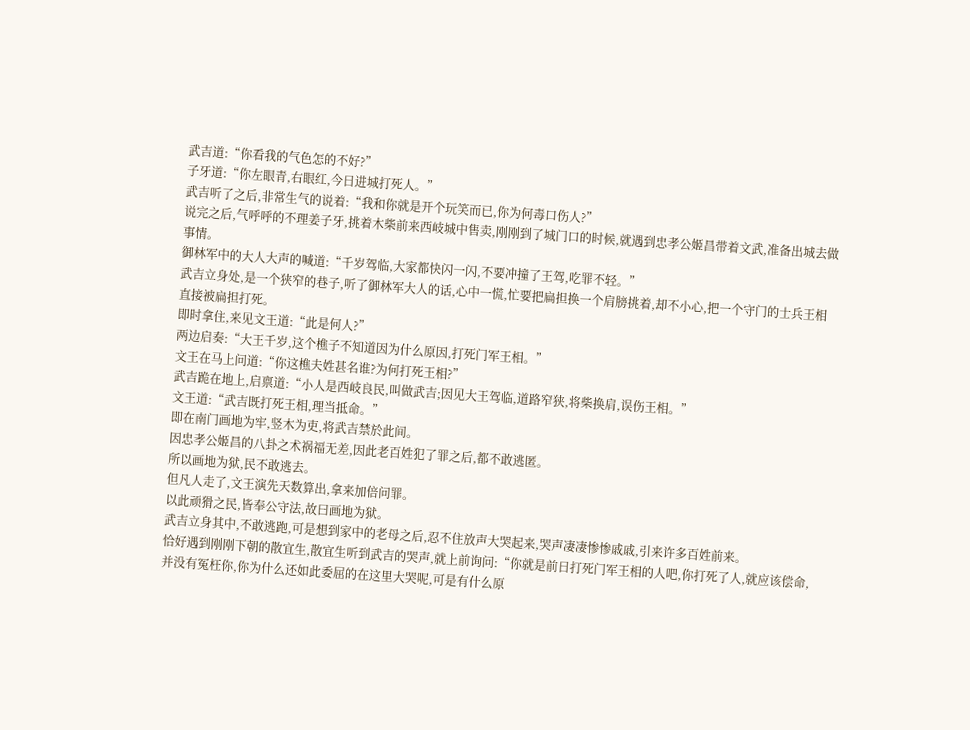武吉道:“你看我的气色怎的不好?”
子牙道:“你左眼青,右眼红,今日进城打死人。”
武吉听了之后,非常生气的说着:“我和你就是开个玩笑而已,你为何毒口伤人?”
说完之后,气呼呼的不理姜子牙,挑着木柴前来西岐城中售卖,刚刚到了城门口的时候,就遇到忠孝公姬昌带着文武,准备出城去做事情。
御林军中的大人大声的喊道:“千岁驾临,大家都快闪一闪,不要冲撞了王驾,吃罪不轻。”
武吉立身处,是一个狭窄的巷子,听了御林军大人的话,心中一慌,忙要把扁担换一个肩膀挑着,却不小心,把一个守门的士兵王相直接被扁担打死。
即时拿住,来见文王道:“此是何人?”
两边启奏:“大王千岁,这个樵子不知道因为什么原因,打死门军王相。”
文王在马上问道:“你这樵夫姓甚名谁?为何打死王相?”
武吉跪在地上,启禀道:“小人是西岐良民,叫做武吉;因见大王驾临,道路窄狭,将柴换肩,误伤王相。”
文王道:“武吉既打死王相,理当抵命。”
即在南门画地为牢,竖木为吏,将武吉禁於此间。
因忠孝公姬昌的八卦之术祸福无差,因此老百姓犯了罪之后,都不敢逃匿。
所以画地为狱,民不敢逃去。
但凡人走了,文王演先天数算出,拿来加倍问罪。
以此顽猾之民,皆奉公守法,故曰画地为狱。
武吉立身其中,不敢逃跑,可是想到家中的老母之后,忍不住放声大哭起来,哭声凄凄惨惨戚戚,引来许多百姓前来。
恰好遇到刚刚下朝的散宜生,散宜生听到武吉的哭声,就上前询问:“你就是前日打死门军王相的人吧,你打死了人,就应该偿命,并没有冤枉你,你为什么还如此委屈的在这里大哭呢,可是有什么原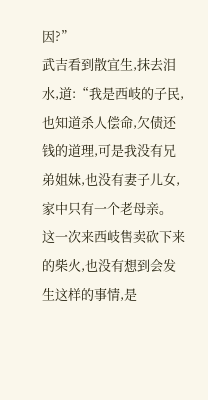因?”
武吉看到散宜生,抹去泪水,道:“我是西岐的子民,也知道杀人偿命,欠债还钱的道理,可是我没有兄弟姐妹,也没有妻子儿女,家中只有一个老母亲。
这一次来西岐售卖砍下来的柴火,也没有想到会发生这样的事情,是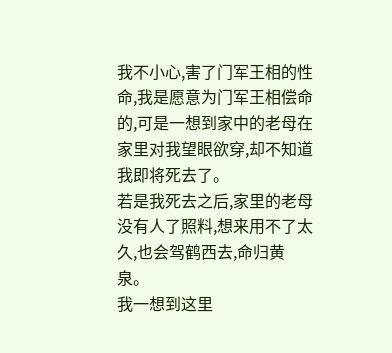我不小心,害了门军王相的性命,我是愿意为门军王相偿命的,可是一想到家中的老母在家里对我望眼欲穿,却不知道我即将死去了。
若是我死去之后,家里的老母没有人了照料,想来用不了太久,也会驾鹤西去,命归黄泉。
我一想到这里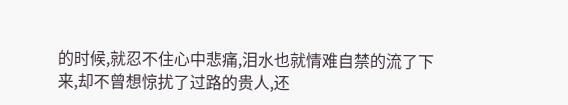的时候,就忍不住心中悲痛,泪水也就情难自禁的流了下来,却不曾想惊扰了过路的贵人,还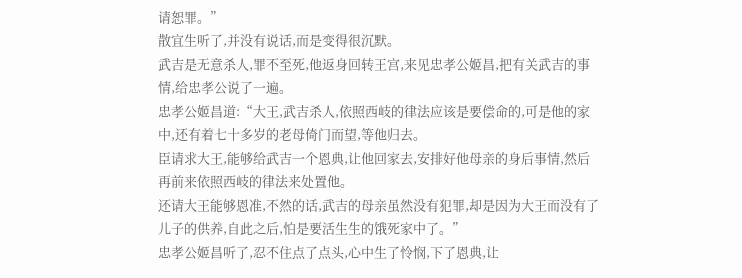请恕罪。”
散宜生听了,并没有说话,而是变得很沉默。
武吉是无意杀人,罪不至死,他返身回转王宫,来见忠孝公姬昌,把有关武吉的事情,给忠孝公说了一遍。
忠孝公姬昌道:“大王,武吉杀人,依照西岐的律法应该是要偿命的,可是他的家中,还有着七十多岁的老母倚门而望,等他归去。
臣请求大王,能够给武吉一个恩典,让他回家去,安排好他母亲的身后事情,然后再前来依照西岐的律法来处置他。
还请大王能够恩准,不然的话,武吉的母亲虽然没有犯罪,却是因为大王而没有了儿子的供养,自此之后,怕是要活生生的饿死家中了。”
忠孝公姬昌听了,忍不住点了点头,心中生了怜悯,下了恩典,让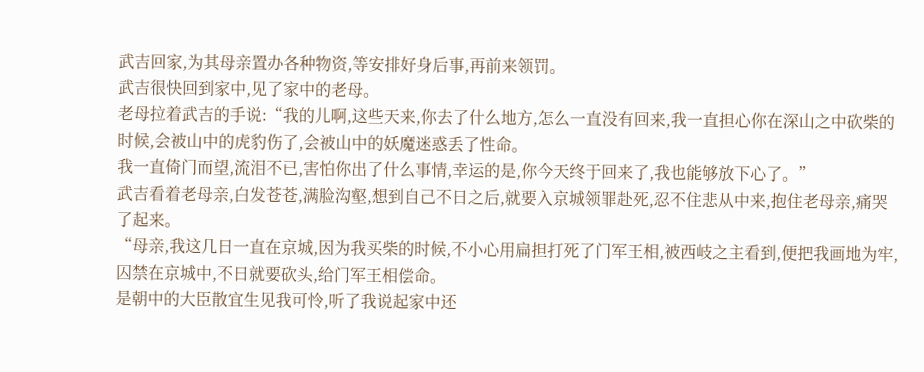武吉回家,为其母亲置办各种物资,等安排好身后事,再前来领罚。
武吉很快回到家中,见了家中的老母。
老母拉着武吉的手说:“我的儿啊,这些天来,你去了什么地方,怎么一直没有回来,我一直担心你在深山之中砍柴的时候,会被山中的虎豹伤了,会被山中的妖魔迷惑丢了性命。
我一直倚门而望,流泪不已,害怕你出了什么事情,幸运的是,你今天终于回来了,我也能够放下心了。”
武吉看着老母亲,白发苍苍,满脸沟壑,想到自己不日之后,就要入京城领罪赴死,忍不住悲从中来,抱住老母亲,痛哭了起来。
“母亲,我这几日一直在京城,因为我买柴的时候,不小心用扁担打死了门军王相,被西岐之主看到,便把我画地为牢,囚禁在京城中,不日就要砍头,给门军王相偿命。
是朝中的大臣散宜生见我可怜,听了我说起家中还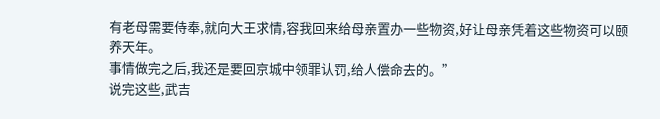有老母需要侍奉,就向大王求情,容我回来给母亲置办一些物资,好让母亲凭着这些物资可以颐养天年。
事情做完之后,我还是要回京城中领罪认罚,给人偿命去的。”
说完这些,武吉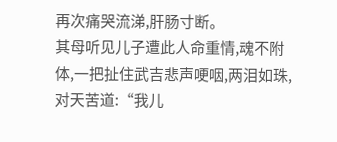再次痛哭流涕,肝肠寸断。
其母听见儿子遭此人命重情,魂不附体,一把扯住武吉悲声哽咽,两泪如珠,对天苦道:“我儿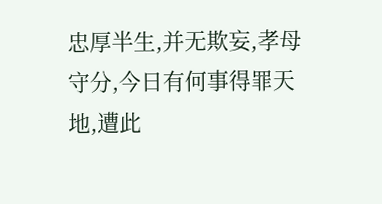忠厚半生,并无欺妄,孝母守分,今日有何事得罪天地,遭此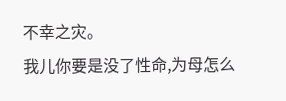不幸之灾。
我儿你要是没了性命,为母怎么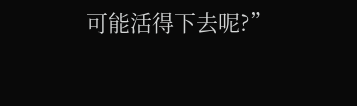可能活得下去呢?”